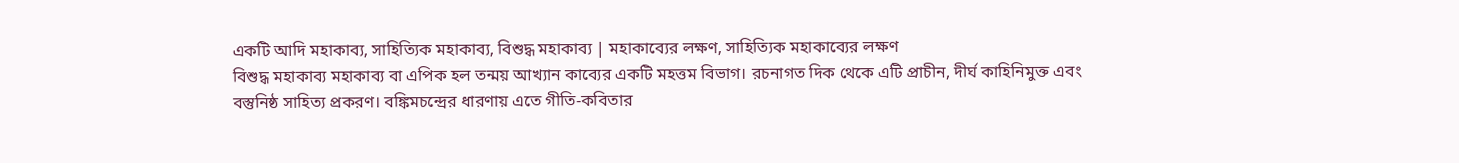একটি আদি মহাকাব্য, সাহিত্যিক মহাকাব্য, বিশুদ্ধ মহাকাব্য | মহাকাব্যের লক্ষণ, সাহিত্যিক মহাকাব্যের লক্ষণ
বিশুদ্ধ মহাকাব্য মহাকাব্য বা এপিক হল তন্ময় আখ্যান কাব্যের একটি মহত্তম বিভাগ। রচনাগত দিক থেকে এটি প্রাচীন, দীর্ঘ কাহিনিমুক্ত এবং বস্তুনিষ্ঠ সাহিত্য প্রকরণ। বঙ্কিমচন্দ্রের ধারণায় এতে গীতি-কবিতার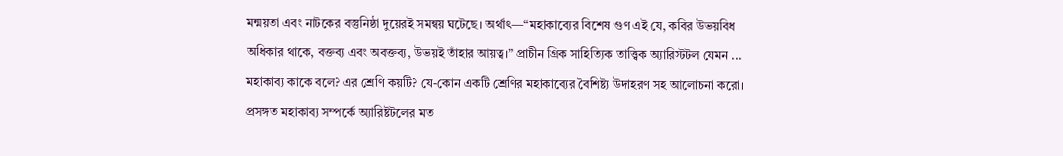মন্ময়তা এবং নাটকের বস্তুনিষ্ঠা দুয়েরই সমন্বয় ঘটেছে। অর্থাৎ—“মহাকাব্যের বিশেষ গুণ এই যে, কবির উভয়বিধ অধিকার থাকে, বক্তব্য এবং অবক্তব্য, উভয়ই তাঁহার আয়ত্ব।” প্রাচীন গ্রিক সাহিত্যিক তাত্ত্বিক অ্যারিস্টটল যেমন ...
মহাকাব্য কাকে বলে? এর শ্রেণি কয়টি? যে-কোন একটি শ্রেণির মহাকাব্যের বৈশিষ্ট্য উদাহরণ সহ আলোচনা করো। প্রসঙ্গত মহাকাব্য সম্পর্কে অ্যারিষ্টটলের মত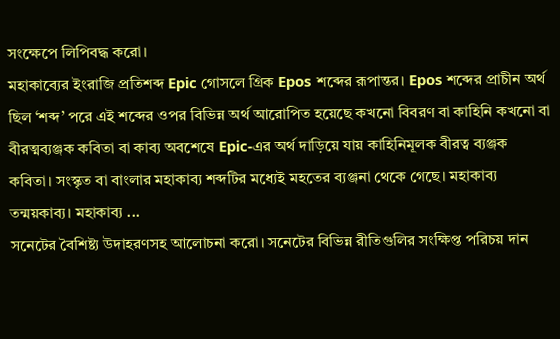সংক্ষেপে লিপিবদ্ধ করো।
মহাকাব্যের ইংরাজি প্রতিশব্দ Epic গোসলে গ্রিক Epos শব্দের রূপান্তর। Epos শব্দের প্রাচীন অর্থ ছিল ‘শব্দ’ পরে এই শব্দের ওপর বিভিন্ন অর্থ আরোপিত হয়েছে কখনো বিবরণ বা কাহিনি কখনো বা বীরত্মব্যঞ্জক কবিতা বা কাব্য অবশেষে Epic-এর অর্থ দাড়িয়ে যায় কাহিনিমূলক বীরত্ব ব্যঞ্জক কবিতা। সংস্কৃত বা বাংলার মহাকাব্য শব্দটির মধ্যেই মহতের ব্যঞ্জনা থেকে গেছে। মহাকাব্য তন্ময়কাব্য। মহাকাব্য ...
সনেটের বৈশিষ্ট্য উদাহরণসহ আলোচনা করো। সনেটের বিভিন্ন রীতিগুলির সংক্ষিপ্ত পরিচয় দান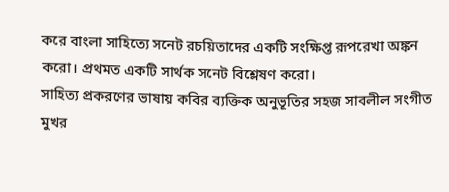করে বাংলা সাহিত্যে সনেট রচয়িতাদের একটি সংক্ষিপ্ত রূপরেখা অঙ্কন করো। প্রথমত একটি সার্থক সনেট বিশ্লেষণ করো।
সাহিত্য প্রকরণের ভাষায় কবির ব্যক্তিক অনুভূতির সহজ সাবলীল সংগীত মুখর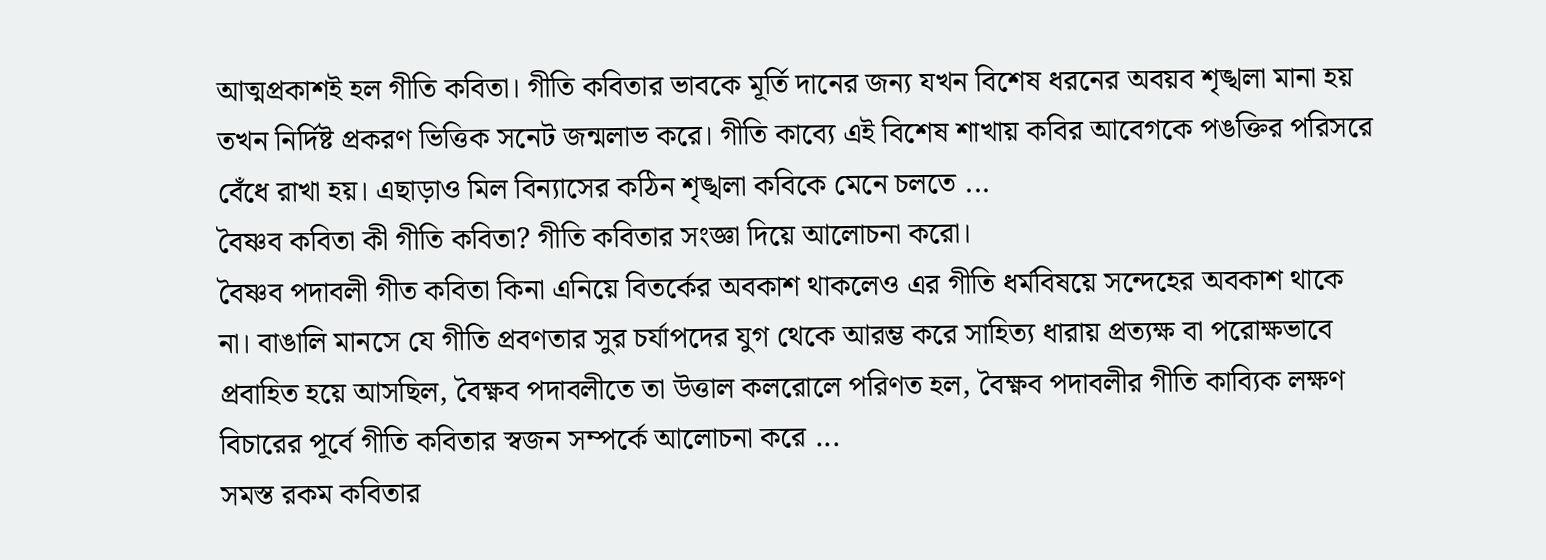আত্মপ্রকাশই হল গীতি কবিতা। গীতি কবিতার ভাবকে মূর্তি দানের জন্য যখন বিশেষ ধরনের অবয়ব শৃঙ্খলা মানা হয় তখন নির্দিষ্ট প্রকরণ ভিত্তিক সনেট জন্মলাভ করে। গীতি কাব্যে এই বিশেষ শাখায় কবির আবেগকে পঙক্তির পরিসরে বেঁধে রাখা হয়। এছাড়াও মিল বিন্যাসের কঠিন শৃঙ্খলা কবিকে মেনে চলতে ...
বৈষ্ণব কবিতা কী গীতি কবিতা? গীতি কবিতার সংজ্ঞা দিয়ে আলোচনা করো।
বৈষ্ণব পদাবলী গীত কবিতা কিনা এনিয়ে বিতর্কের অবকাশ থাকলেও এর গীতি ধর্মবিষয়ে সন্দেহের অবকাশ থাকে না। বাঙালি মানসে যে গীতি প্রবণতার সুর চর্যাপদের যুগ থেকে আরম্ভ করে সাহিত্য ধারায় প্রত্যক্ষ বা পরোক্ষভাবে প্রবাহিত হয়ে আসছিল, বৈক্ষ্ণব পদাবলীতে তা উত্তাল কলরোলে পরিণত হল, বৈক্ষ্ণব পদাবলীর গীতি কাব্যিক লক্ষণ বিচারের পূর্বে গীতি কবিতার স্বজন সম্পর্কে আলোচনা করে ...
সমস্ত রকম কবিতার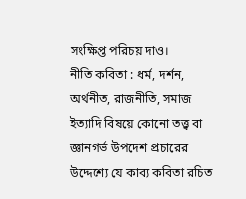সংক্ষিপ্ত পরিচয় দাও।
নীতি কবিতা : ধর্ম, দর্শন, অর্থনীত, রাজনীতি, সমাজ ইত্যাদি বিষয়ে কোনো তত্ত্ব বা জ্ঞানগর্ভ উপদেশ প্রচারের উদ্দেশ্যে যে কাব্য কবিতা রচিত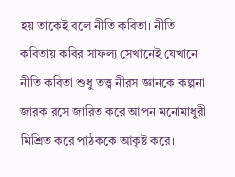হয় তাকেই বলে নীতি কবিতা। নীতি কবিতায় কবির সাফল্য সেখানেই যেখানে নীতি কবিতা শুধু তত্ত্ব নীরস জ্ঞানকে কল্পনা জারক রসে জারিত করে আপন মনোমাধুরী মিশ্রিত করে পাঠককে আকৃষ্ট করে।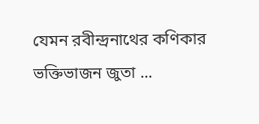যেমন রবীন্দ্রনাথের কণিকার ভক্তিভাজন জুতা ...